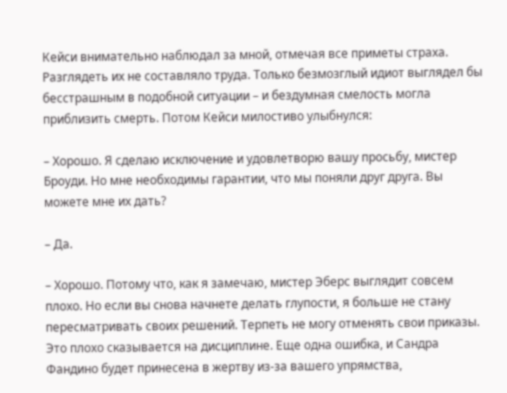Кейси внимательно наблюдал за мной, отмечая все приметы страха. Разглядеть их не составляло труда. Только безмозглый идиот выглядел бы бесстрашным в подобной ситуации – и бездумная смелость могла приблизить смерть. Потом Кейси милостиво улыбнулся:

– Хорошо. Я сделаю исключение и удовлетворю вашу просьбу, мистер Броуди. Но мне необходимы гарантии, что мы поняли друг друга. Вы можете мне их дать?

– Да.

– Хорошо. Потому что, как я замечаю, мистер Эберс выглядит совсем плохо. Но если вы снова начнете делать глупости, я больше не стану пересматривать своих решений. Терпеть не могу отменять свои приказы. Это плохо сказывается на дисциплине. Еще одна ошибка, и Сандра Фандино будет принесена в жертву из-за вашего упрямства,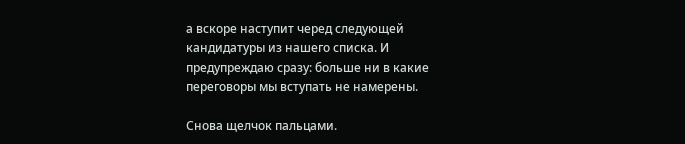а вскоре наступит черед следующей кандидатуры из нашего списка. И предупреждаю сразу: больше ни в какие переговоры мы вступать не намерены.

Снова щелчок пальцами.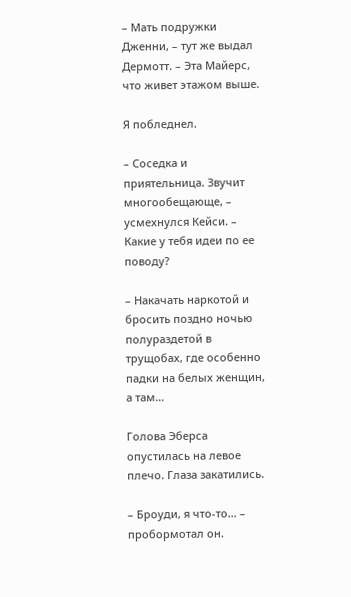– Мать подружки Дженни, – тут же выдал Дермотт. – Эта Майерс, что живет этажом выше.

Я побледнел.

– Соседка и приятельница. Звучит многообещающе, – усмехнулся Кейси. – Какие у тебя идеи по ее поводу?

– Накачать наркотой и бросить поздно ночью полураздетой в трущобах, где особенно падки на белых женщин, а там…

Голова Эберса опустилась на левое плечо. Глаза закатились.

– Броуди, я что-то… – пробормотал он.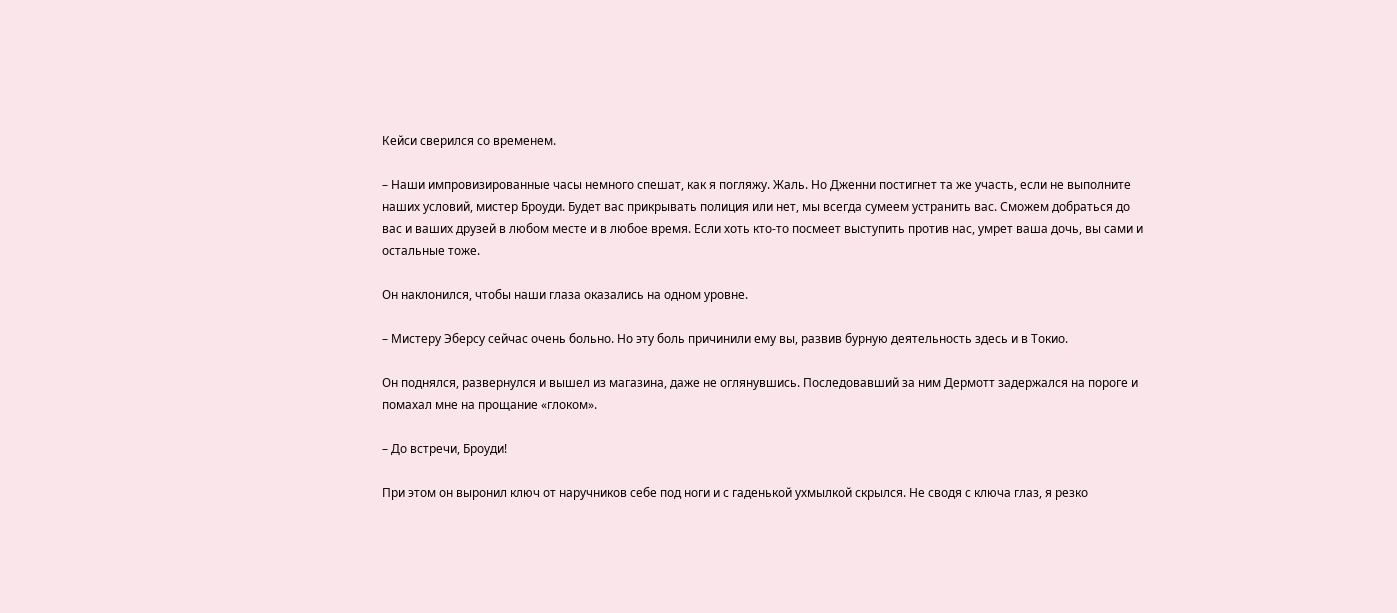Кейси сверился со временем.

– Наши импровизированные часы немного спешат, как я погляжу. Жаль. Но Дженни постигнет та же участь, если не выполните наших условий, мистер Броуди. Будет вас прикрывать полиция или нет, мы всегда сумеем устранить вас. Сможем добраться до вас и ваших друзей в любом месте и в любое время. Если хоть кто-то посмеет выступить против нас, умрет ваша дочь, вы сами и остальные тоже.

Он наклонился, чтобы наши глаза оказались на одном уровне.

– Мистеру Эберсу сейчас очень больно. Но эту боль причинили ему вы, развив бурную деятельность здесь и в Токио.

Он поднялся, развернулся и вышел из магазина, даже не оглянувшись. Последовавший за ним Дермотт задержался на пороге и помахал мне на прощание «глоком».

– До встречи, Броуди!

При этом он выронил ключ от наручников себе под ноги и с гаденькой ухмылкой скрылся. Не сводя с ключа глаз, я резко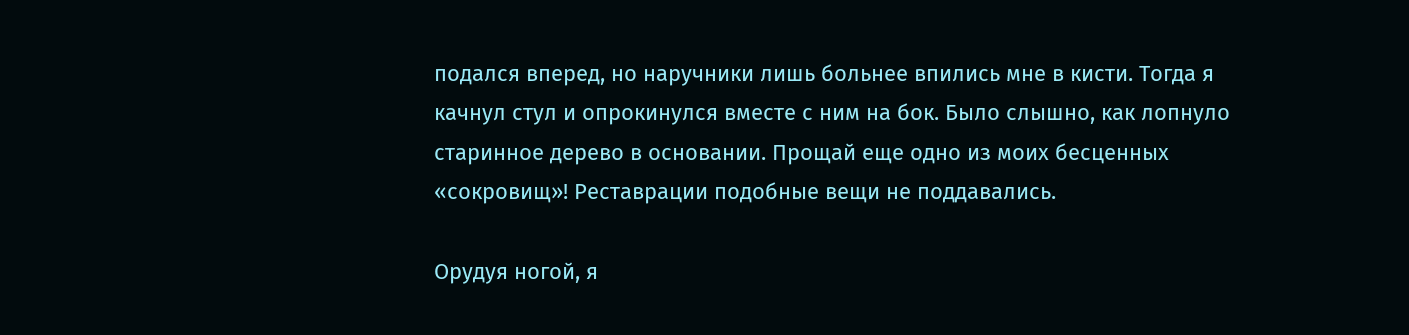подался вперед, но наручники лишь больнее впились мне в кисти. Тогда я качнул стул и опрокинулся вместе с ним на бок. Было слышно, как лопнуло старинное дерево в основании. Прощай еще одно из моих бесценных «сокровищ»! Реставрации подобные вещи не поддавались.

Орудуя ногой, я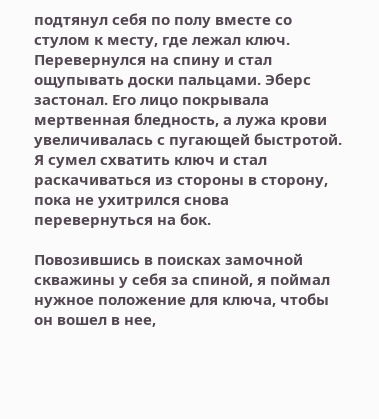подтянул себя по полу вместе со стулом к месту, где лежал ключ. Перевернулся на спину и стал ощупывать доски пальцами. Эберс застонал. Его лицо покрывала мертвенная бледность, а лужа крови увеличивалась с пугающей быстротой. Я сумел схватить ключ и стал раскачиваться из стороны в сторону, пока не ухитрился снова перевернуться на бок.

Повозившись в поисках замочной скважины у себя за спиной, я поймал нужное положение для ключа, чтобы он вошел в нее,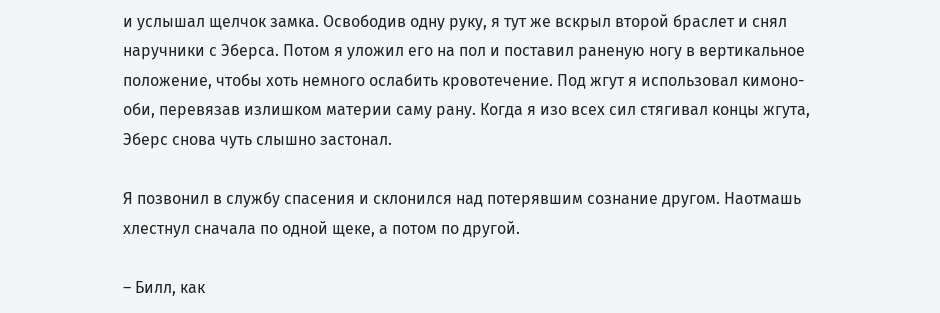и услышал щелчок замка. Освободив одну руку, я тут же вскрыл второй браслет и снял наручники с Эберса. Потом я уложил его на пол и поставил раненую ногу в вертикальное положение, чтобы хоть немного ослабить кровотечение. Под жгут я использовал кимоно-оби, перевязав излишком материи саму рану. Когда я изо всех сил стягивал концы жгута, Эберс снова чуть слышно застонал.

Я позвонил в службу спасения и склонился над потерявшим сознание другом. Наотмашь хлестнул сначала по одной щеке, а потом по другой.

– Билл, как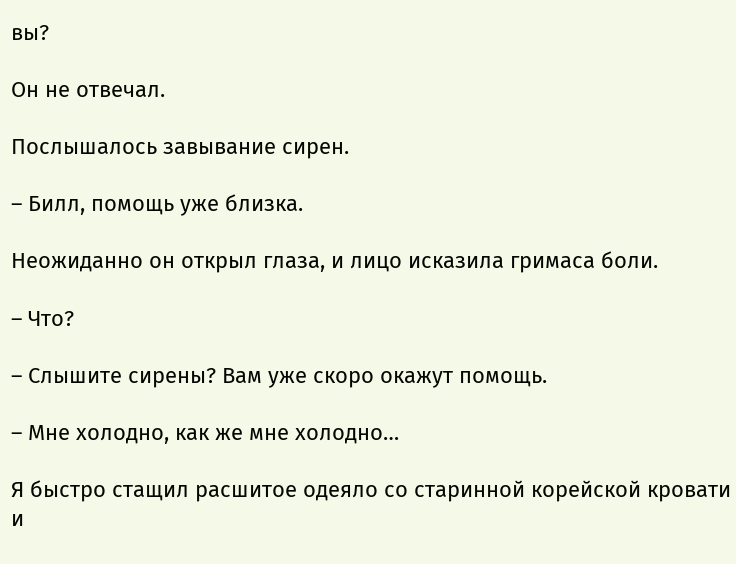вы?

Он не отвечал.

Послышалось завывание сирен.

– Билл, помощь уже близка.

Неожиданно он открыл глаза, и лицо исказила гримаса боли.

– Что?

– Слышите сирены? Вам уже скоро окажут помощь.

– Мне холодно, как же мне холодно…

Я быстро стащил расшитое одеяло со старинной корейской кровати и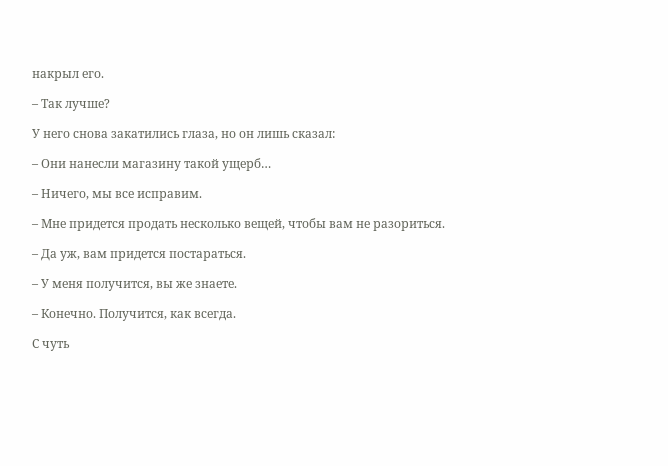накрыл его.

– Так лучше?

У него снова закатились глаза, но он лишь сказал:

– Они нанесли магазину такой ущерб…

– Ничего, мы все исправим.

– Мне придется продать несколько вещей, чтобы вам не разориться.

– Да уж, вам придется постараться.

– У меня получится, вы же знаете.

– Конечно. Получится, как всегда.

С чуть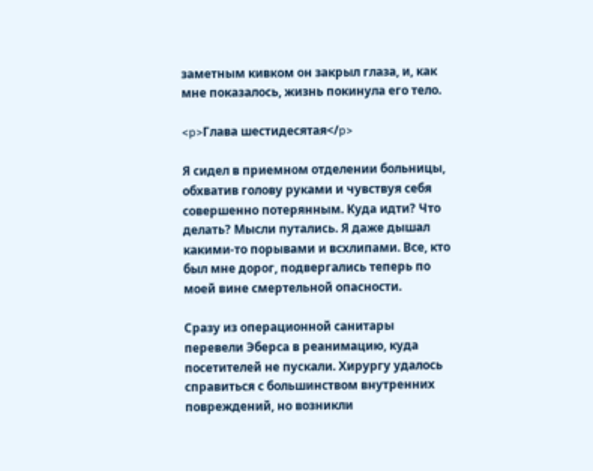заметным кивком он закрыл глаза, и, как мне показалось, жизнь покинула его тело.

<p>Глава шестидесятая</p>

Я сидел в приемном отделении больницы, обхватив голову руками и чувствуя себя совершенно потерянным. Куда идти? Что делать? Мысли путались. Я даже дышал какими-то порывами и всхлипами. Все, кто был мне дорог, подвергались теперь по моей вине смертельной опасности.

Сразу из операционной санитары перевели Эберса в реанимацию, куда посетителей не пускали. Хирургу удалось справиться с большинством внутренних повреждений, но возникли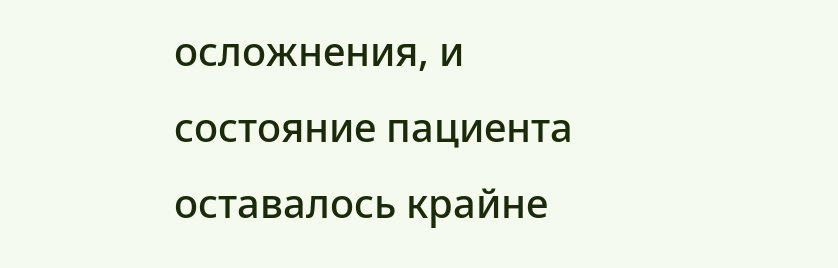осложнения, и состояние пациента оставалось крайне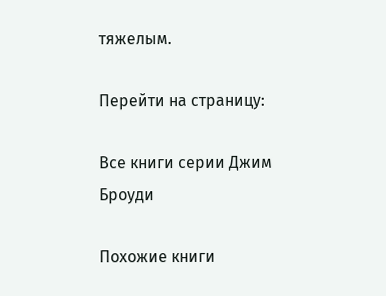тяжелым.

Перейти на страницу:

Все книги серии Джим Броуди

Похожие книги